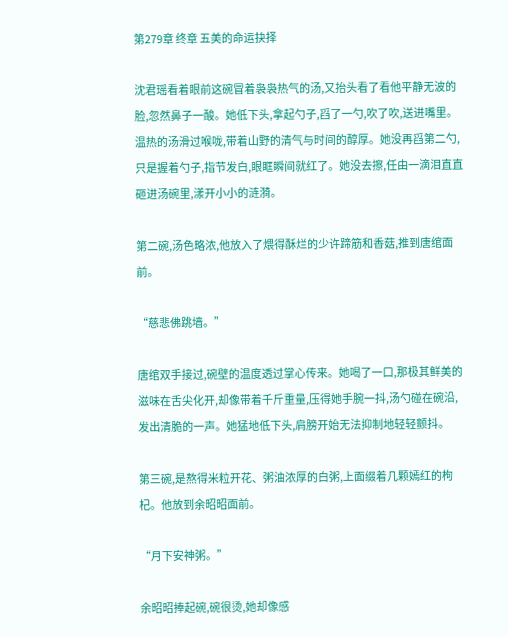第279章 终章 五美的命运抉择

沈君瑶看着眼前这碗冒着袅袅热气的汤,又抬头看了看他平静无波的脸,忽然鼻子一酸。她低下头,拿起勺子,舀了一勺,吹了吹,送进嘴里。温热的汤滑过喉咙,带着山野的清气与时间的醇厚。她没再舀第二勺,只是握着勺子,指节发白,眼眶瞬间就红了。她没去擦,任由一滴泪直直砸进汤碗里,漾开小小的涟漪。

第二碗,汤色略浓,他放入了煨得酥烂的少许蹄筋和香菇,推到唐绾面前。

“慈悲佛跳墙。”

唐绾双手接过,碗壁的温度透过掌心传来。她喝了一口,那极其鲜美的滋味在舌尖化开,却像带着千斤重量,压得她手腕一抖,汤勺碰在碗沿,发出清脆的一声。她猛地低下头,肩膀开始无法抑制地轻轻颤抖。

第三碗,是熬得米粒开花、粥油浓厚的白粥,上面缀着几颗嫣红的枸杞。他放到余昭昭面前。

“月下安神粥。”

余昭昭捧起碗,碗很烫,她却像感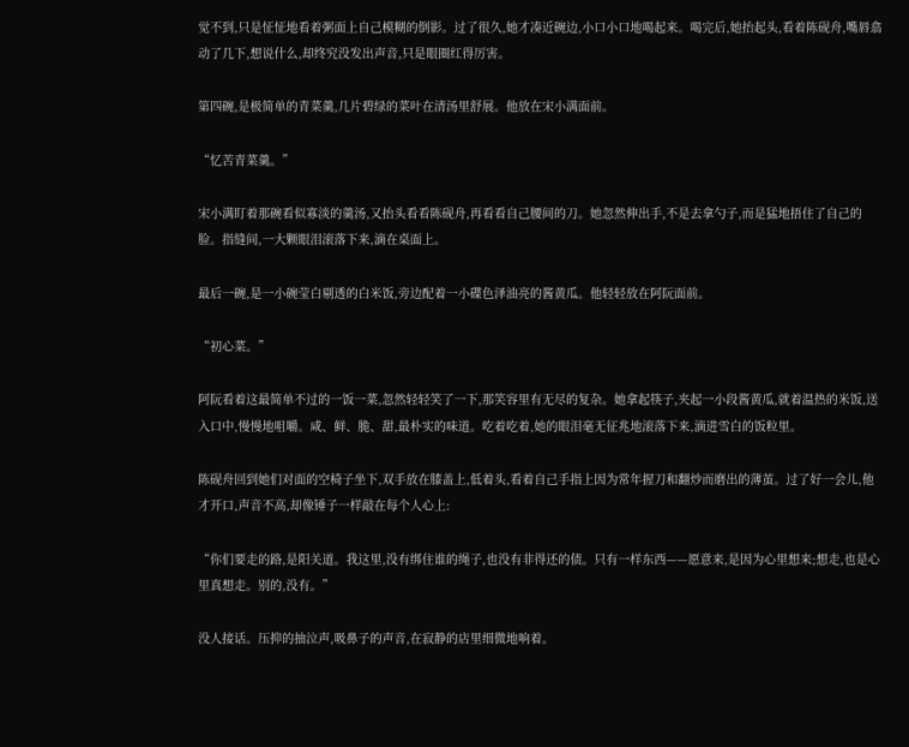觉不到,只是怔怔地看着粥面上自己模糊的倒影。过了很久,她才凑近碗边,小口小口地喝起来。喝完后,她抬起头,看着陈砚舟,嘴唇翕动了几下,想说什么,却终究没发出声音,只是眼圈红得厉害。

第四碗,是极简单的青菜羹,几片碧绿的菜叶在清汤里舒展。他放在宋小满面前。

“忆苦青菜羹。”

宋小满盯着那碗看似寡淡的羹汤,又抬头看看陈砚舟,再看看自己腰间的刀。她忽然伸出手,不是去拿勺子,而是猛地捂住了自己的脸。指缝间,一大颗眼泪滚落下来,滴在桌面上。

最后一碗,是一小碗莹白剔透的白米饭,旁边配着一小碟色泽油亮的酱黄瓜。他轻轻放在阿阮面前。

“初心菜。”

阿阮看着这最简单不过的一饭一菜,忽然轻轻笑了一下,那笑容里有无尽的复杂。她拿起筷子,夹起一小段酱黄瓜,就着温热的米饭,送入口中,慢慢地咀嚼。咸、鲜、脆、甜,最朴实的味道。吃着吃着,她的眼泪毫无征兆地滚落下来,滴进雪白的饭粒里。

陈砚舟回到她们对面的空椅子坐下,双手放在膝盖上,低着头,看着自己手指上因为常年握刀和翻炒而磨出的薄茧。过了好一会儿,他才开口,声音不高,却像锤子一样敲在每个人心上:

“你们要走的路,是阳关道。我这里,没有绑住谁的绳子,也没有非得还的债。只有一样东西——愿意来,是因为心里想来;想走,也是心里真想走。别的,没有。”

没人接话。压抑的抽泣声,吸鼻子的声音,在寂静的店里细微地响着。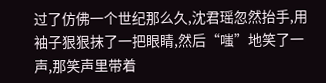过了仿佛一个世纪那么久,沈君瑶忽然抬手,用袖子狠狠抹了一把眼睛,然后“嗤”地笑了一声,那笑声里带着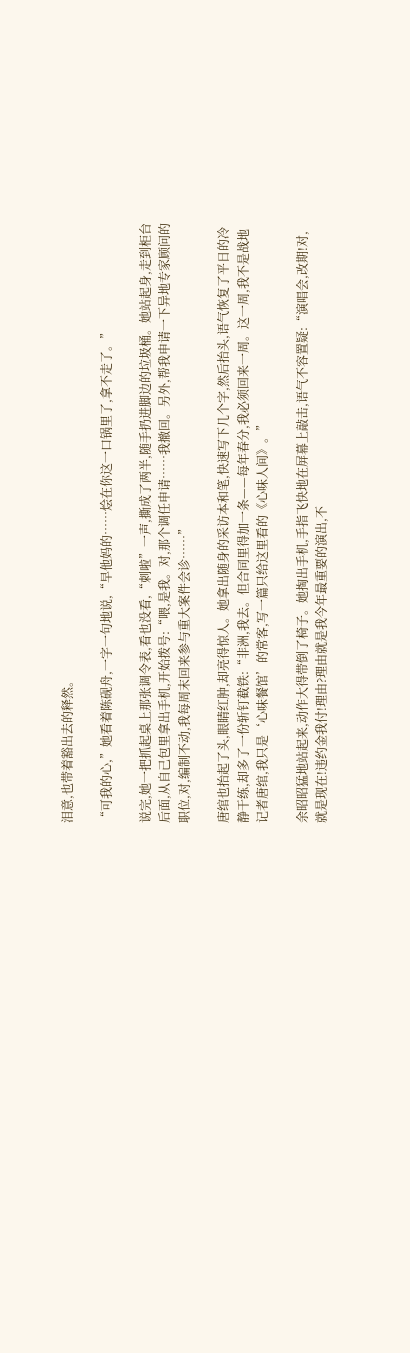泪意,也带着豁出去的释然。

“可我的心,”她看着陈砚舟,一字一句地说,“早他妈的……烩在你这一口锅里了,拿不走了。”

说完,她一把抓起桌上那张调令表,看也没看,“刺啦”一声,撕成了两半,随手扔进脚边的垃圾桶。她站起身,走到柜台后面,从自己包里拿出手机,开始拨号:“喂,是我。对,那个调任申请……我撤回。另外,帮我申请一下异地专家顾问的职位,对,编制不动,我每周末回来参与重大案件会诊……”

唐绾也抬起了头,眼睛红肿,却亮得惊人。她拿出随身的采访本和笔,快速写下几个字,然后抬头,语气恢复了平日的冷静干练,却多了一份斩钉截铁:“非洲,我去。但合同里得加一条——每年春分,我必须回来一周。这一周,我不是战地记者唐绾,我只是‘心味餐馆’的常客,写一篇只给这里看的《心味人间》。”

余昭昭猛地站起来,动作大得带倒了椅子。她掏出手机,手指飞快地在屏幕上敲击,语气不容置疑:“演唱会,改期!对,就是现在!违约金我付!理由?理由就是我今年最重要的演出,不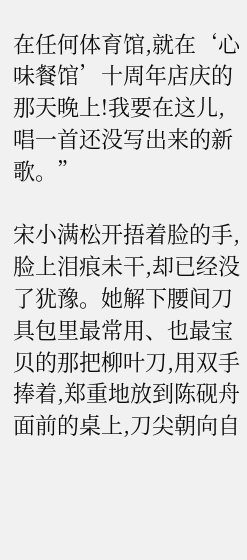在任何体育馆,就在‘心味餐馆’十周年店庆的那天晚上!我要在这儿,唱一首还没写出来的新歌。”

宋小满松开捂着脸的手,脸上泪痕未干,却已经没了犹豫。她解下腰间刀具包里最常用、也最宝贝的那把柳叶刀,用双手捧着,郑重地放到陈砚舟面前的桌上,刀尖朝向自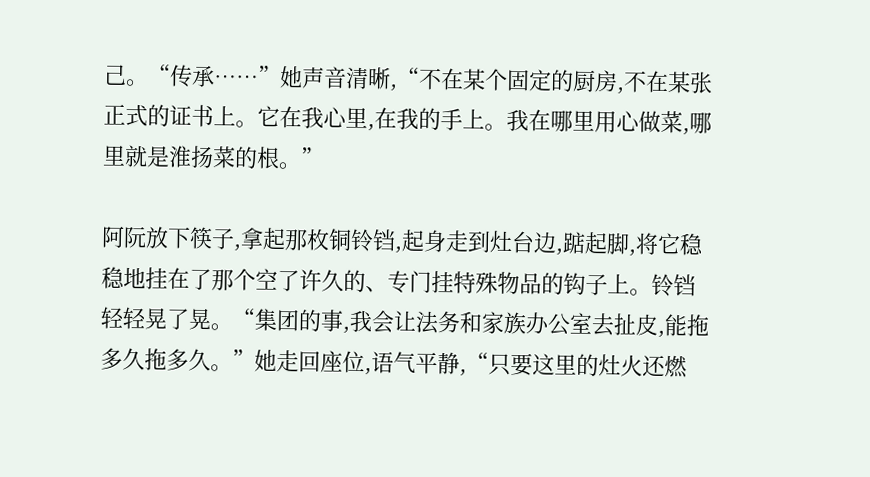己。“传承……”她声音清晰,“不在某个固定的厨房,不在某张正式的证书上。它在我心里,在我的手上。我在哪里用心做菜,哪里就是淮扬菜的根。”

阿阮放下筷子,拿起那枚铜铃铛,起身走到灶台边,踮起脚,将它稳稳地挂在了那个空了许久的、专门挂特殊物品的钩子上。铃铛轻轻晃了晃。“集团的事,我会让法务和家族办公室去扯皮,能拖多久拖多久。”她走回座位,语气平静,“只要这里的灶火还燃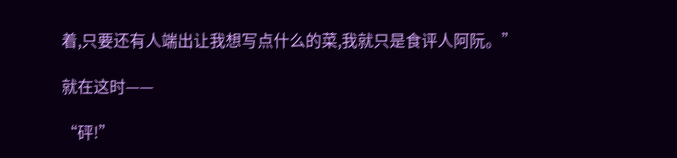着,只要还有人端出让我想写点什么的菜,我就只是食评人阿阮。”

就在这时——

“砰!”